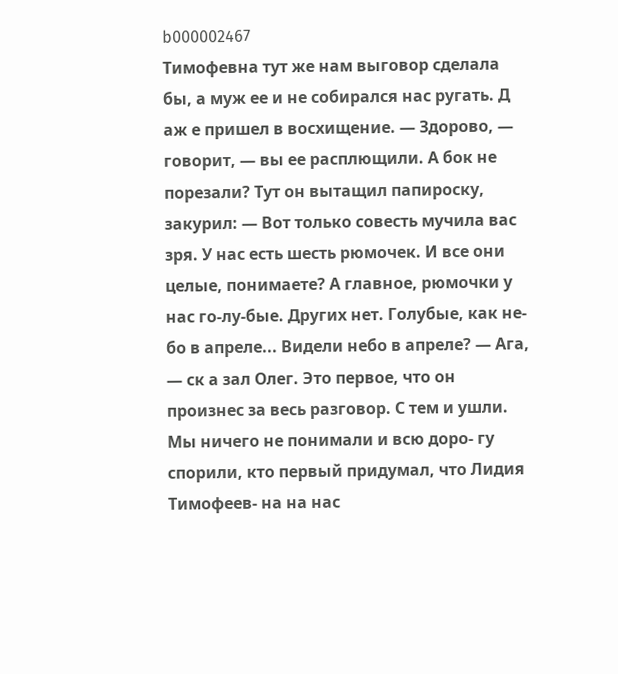b000002467
Тимофевна тут же нам выговор сделала бы, а муж ее и не собирался нас ругать. Д аж е пришел в восхищение. — Здорово, — говорит, — вы ее расплющили. А бок не порезали? Тут он вытащил папироску, закурил: — Вот только совесть мучила вас зря. У нас есть шесть рюмочек. И все они целые, понимаете? А главное, рюмочки у нас го-лу-бые. Других нет. Голубые, как не- бо в апреле... Видели небо в апреле? — Ага, — ск а зал Олег. Это первое, что он произнес за весь разговор. С тем и ушли. Мы ничего не понимали и всю доро- гу спорили, кто первый придумал, что Лидия Тимофеев- на на нас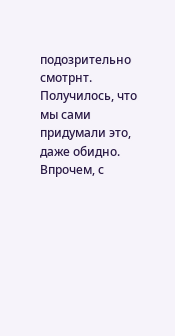подозрительно смотрнт. Получилось, что мы сами придумали это, даже обидно. Впрочем, с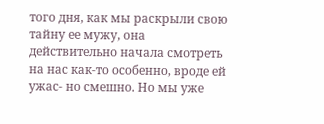того дня, как мы раскрыли свою тайну ее мужу, она действительно начала смотреть на нас как-то особенно, вроде ей ужас- но смешно. Но мы уже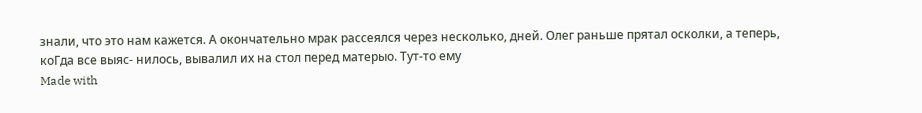знали, что это нам кажется. А окончательно мрак рассеялся через несколько, дней. Олег раньше прятал осколки, а теперь, коГда все выяс- нилось, вывалил их на стол перед матерыо. Тут-то ему
Made with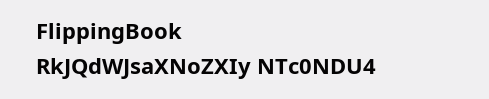FlippingBook
RkJQdWJsaXNoZXIy NTc0NDU4